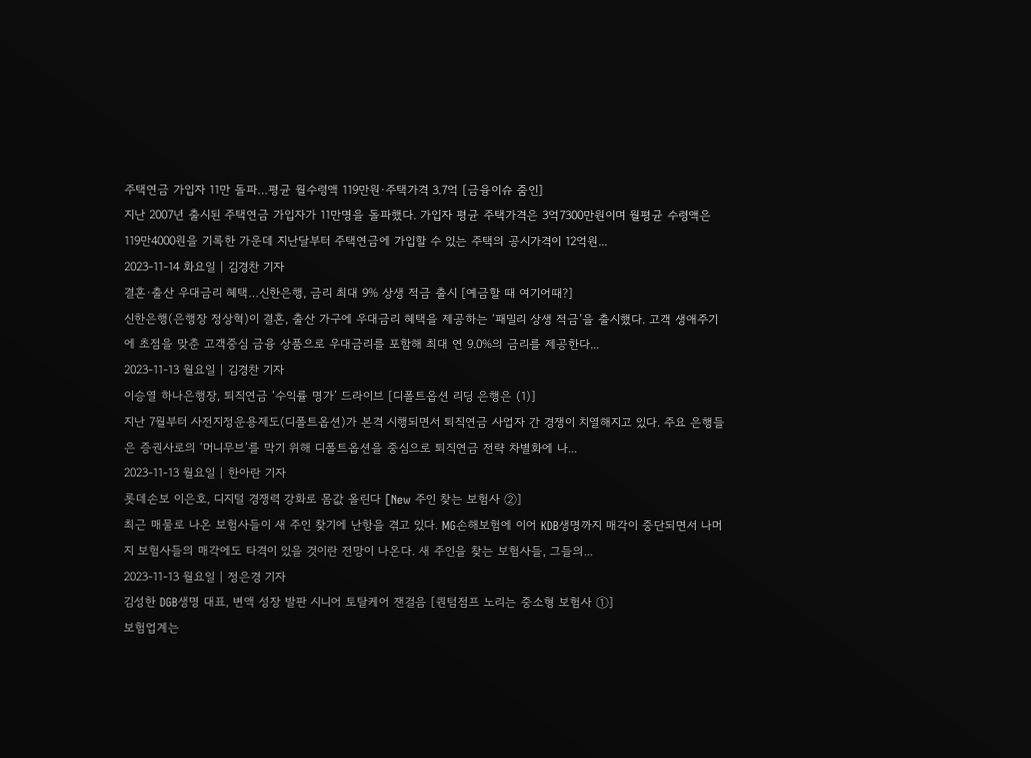주택연금 가입자 11만 돌파…평균 월수령액 119만원·주택가격 3.7억 [금융이슈 줌인]
지난 2007년 출시된 주택연금 가입자가 11만명을 돌파했다. 가입자 평균 주택가격은 3억7300만원이며 월평균 수령액은 119만4000원을 기록한 가운데 지난달부터 주택연금에 가입할 수 있는 주택의 공시가격이 12억원...
2023-11-14 화요일 | 김경찬 기자
결혼·출산 우대금리 혜택…신한은행, 금리 최대 9% 상생 적금 출시 [예금할 때 여기어때?]
신한은행(은행장 정상혁)이 결혼, 출산 가구에 우대금리 혜택을 제공하는 ‘패밀리 상생 적금’을 출시했다. 고객 생애주기에 초점을 맞춘 고객중심 금융 상품으로 우대금리를 포함해 최대 연 9.0%의 금리를 제공한다...
2023-11-13 월요일 | 김경찬 기자
이승열 하나은행장, 퇴직연금 ‘수익률 명가’ 드라이브 [디폴트옵션 리딩 은행은 (1)]
지난 7월부터 사전지정운용제도(디폴트옵션)가 본격 시행되면서 퇴직연금 사업자 간 경쟁이 치열해지고 있다. 주요 은행들은 증권사로의 ‘머니무브’를 막기 위해 디폴트옵션을 중심으로 퇴직연금 전략 차별화에 나...
2023-11-13 월요일 | 한아란 기자
롯데손보 이은호, 디지털 경쟁력 강화로 몸값 올린다 [New 주인 찾는 보험사 ②]
최근 매물로 나온 보험사들이 새 주인 찾기에 난항을 겪고 있다. MG손해보험에 이어 KDB생명까지 매각이 중단되면서 나머지 보험사들의 매각에도 타격이 있을 것이란 전망이 나온다. 새 주인을 찾는 보험사들, 그들의...
2023-11-13 월요일 | 정은경 기자
김성한 DGB생명 대표, 변액 성장 발판 시니어 토탈케어 잰걸음 [퀀텀점프 노리는 중소형 보험사 ①]
보험업계는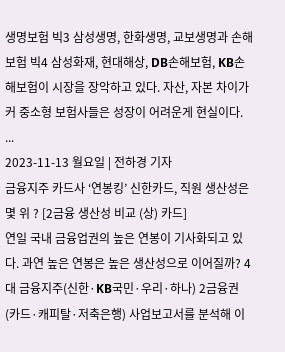생명보험 빅3 삼성생명, 한화생명, 교보생명과 손해보험 빅4 삼성화재, 현대해상, DB손해보험, KB손해보험이 시장을 장악하고 있다. 자산, 자본 차이가 커 중소형 보험사들은 성장이 어려운게 현실이다. ...
2023-11-13 월요일 | 전하경 기자
금융지주 카드사 ‘연봉킹’ 신한카드, 직원 생산성은 몇 위 ? [2금융 생산성 비교 (상) 카드]
연일 국내 금융업권의 높은 연봉이 기사화되고 있다. 과연 높은 연봉은 높은 생산성으로 이어질까? 4대 금융지주(신한·KB국민·우리·하나) 2금융권(카드·캐피탈·저축은행) 사업보고서를 분석해 이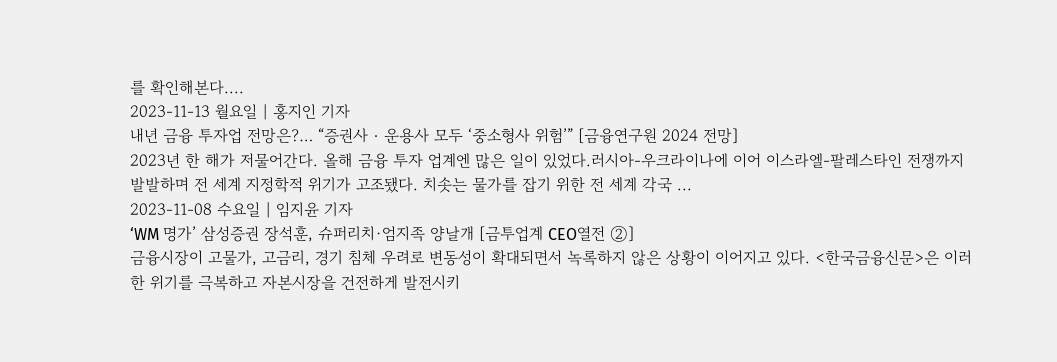를 확인해본다....
2023-11-13 월요일 | 홍지인 기자
내년 금융 투자업 전망은?… “증권사‧운용사 모두 ‘중소형사 위험’” [금융연구원 2024 전망]
2023년 한 해가 저물어간다. 올해 금융 투자 업계엔 많은 일이 있었다.러시아-우크라이나에 이어 이스라엘-팔레스타인 전쟁까지 발발하며 전 세계 지정학적 위기가 고조됐다. 치솟는 물가를 잡기 위한 전 세계 각국 ...
2023-11-08 수요일 | 임지윤 기자
‘WM 명가’ 삼성증권 장석훈, 슈퍼리치·엄지족 양날개 [금투업계 CEO열전 ②]
금융시장이 고물가, 고금리, 경기 침체 우려로 변동성이 확대되면서 녹록하지 않은 상황이 이어지고 있다. <한국금융신문>은 이러한 위기를 극복하고 자본시장을 건전하게 발전시키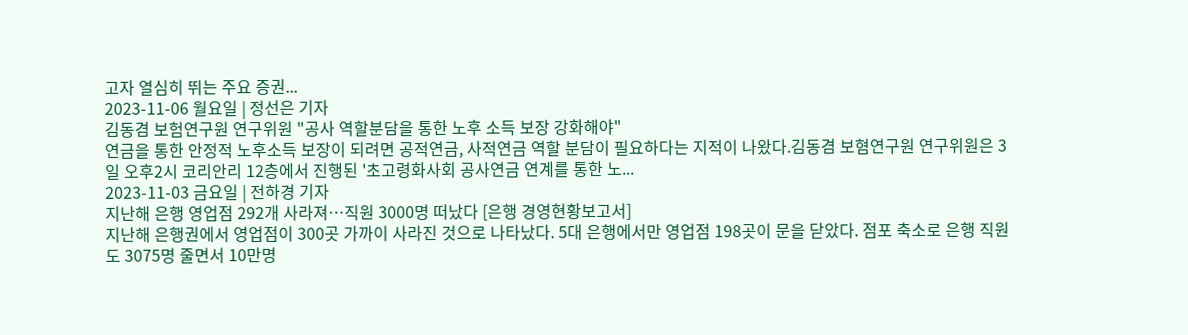고자 열심히 뛰는 주요 증권...
2023-11-06 월요일 | 정선은 기자
김동겸 보험연구원 연구위원 "공사 역할분담을 통한 노후 소득 보장 강화해야"
연금을 통한 안정적 노후소득 보장이 되려면 공적연금, 사적연금 역할 분담이 필요하다는 지적이 나왔다.김동겸 보혐연구원 연구위원은 3일 오후2시 코리안리 12층에서 진행된 '초고령화사회 공사연금 연계를 통한 노...
2023-11-03 금요일 | 전하경 기자
지난해 은행 영업점 292개 사라져…직원 3000명 떠났다 [은행 경영현황보고서]
지난해 은행권에서 영업점이 300곳 가까이 사라진 것으로 나타났다. 5대 은행에서만 영업점 198곳이 문을 닫았다. 점포 축소로 은행 직원도 3075명 줄면서 10만명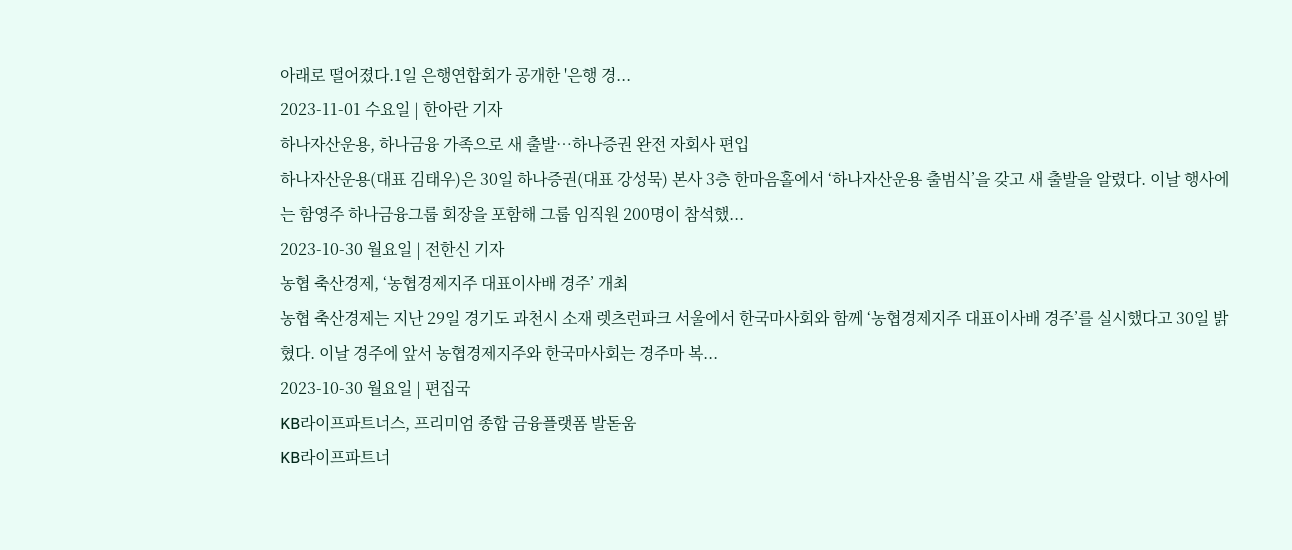아래로 떨어졌다.1일 은행연합회가 공개한 '은행 경...
2023-11-01 수요일 | 한아란 기자
하나자산운용, 하나금융 가족으로 새 출발…하나증권 완전 자회사 편입
하나자산운용(대표 김태우)은 30일 하나증권(대표 강성묵) 본사 3층 한마음홀에서 ‘하나자산운용 출범식’을 갖고 새 출발을 알렸다. 이날 행사에는 함영주 하나금융그룹 회장을 포함해 그룹 임직원 200명이 참석했...
2023-10-30 월요일 | 전한신 기자
농협 축산경제, ‘농협경제지주 대표이사배 경주’ 개최
농협 축산경제는 지난 29일 경기도 과천시 소재 렛츠런파크 서울에서 한국마사회와 함께 ‘농협경제지주 대표이사배 경주’를 실시했다고 30일 밝혔다. 이날 경주에 앞서 농협경제지주와 한국마사회는 경주마 복...
2023-10-30 월요일 | 편집국
KB라이프파트너스, 프리미엄 종합 금융플랫폼 발돋움
KB라이프파트너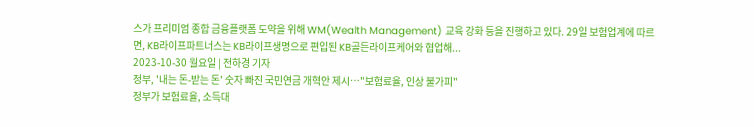스가 프리미엄 종합 금융플랫폼 도약을 위해 WM(Wealth Management) 교육 강화 등을 진행하고 있다. 29일 보험업계에 따르면, KB라이프파트너스는 KB라이프생명으로 편입된 KB골든라이프케어와 협업해...
2023-10-30 월요일 | 전하경 기자
정부, '내는 돈-받는 돈' 숫자 빠진 국민연금 개혁안 제시…"보험료율, 인상 불가피"
정부가 보험료율, 소득대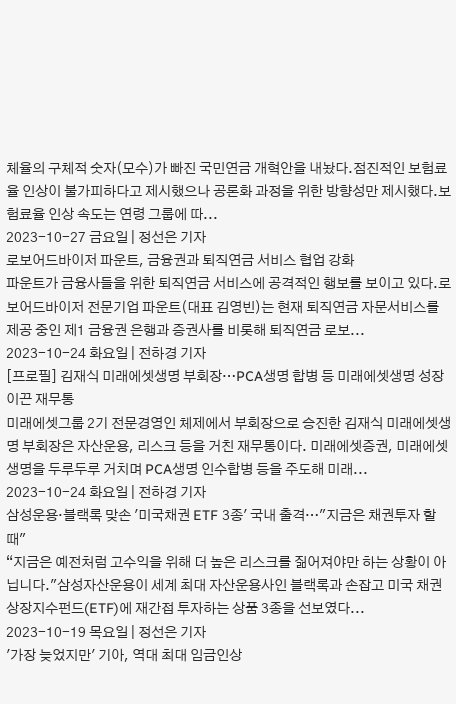체율의 구체적 숫자(모수)가 빠진 국민연금 개혁안을 내놨다.점진적인 보험료율 인상이 불가피하다고 제시했으나 공론화 과정을 위한 방향성만 제시했다.보험료율 인상 속도는 연령 그룹에 따...
2023-10-27 금요일 | 정선은 기자
로보어드바이저 파운트, 금융권과 퇴직연금 서비스 협업 강화
파운트가 금융사들을 위한 퇴직연금 서비스에 공격적인 행보를 보이고 있다.로보어드바이저 전문기업 파운트(대표 김영빈)는 현재 퇴직연금 자문서비스를 제공 중인 제1 금융권 은행과 증권사를 비롯해 퇴직연금 로보...
2023-10-24 화요일 | 전하경 기자
[프로필] 김재식 미래에셋생명 부회장…PCA생명 합병 등 미래에셋생명 성장 이끈 재무통
미래에셋그룹 2기 전문경영인 체제에서 부회장으로 승진한 김재식 미래에셋생명 부회장은 자산운용, 리스크 등을 거친 재무통이다. 미래에셋증권, 미래에셋생명을 두루두루 거치며 PCA생명 인수합병 등을 주도해 미래...
2023-10-24 화요일 | 전하경 기자
삼성운용·블랙록 맞손 '미국채권 ETF 3종' 국내 출격…"지금은 채권투자 할 때"
“지금은 예전처럼 고수익을 위해 더 높은 리스크를 짊어져야만 하는 상황이 아닙니다."삼성자산운용이 세계 최대 자산운용사인 블랙록과 손잡고 미국 채권 상장지수펀드(ETF)에 재간접 투자하는 상품 3종을 선보였다...
2023-10-19 목요일 | 정선은 기자
'가장 늦었지만' 기아, 역대 최대 임금인상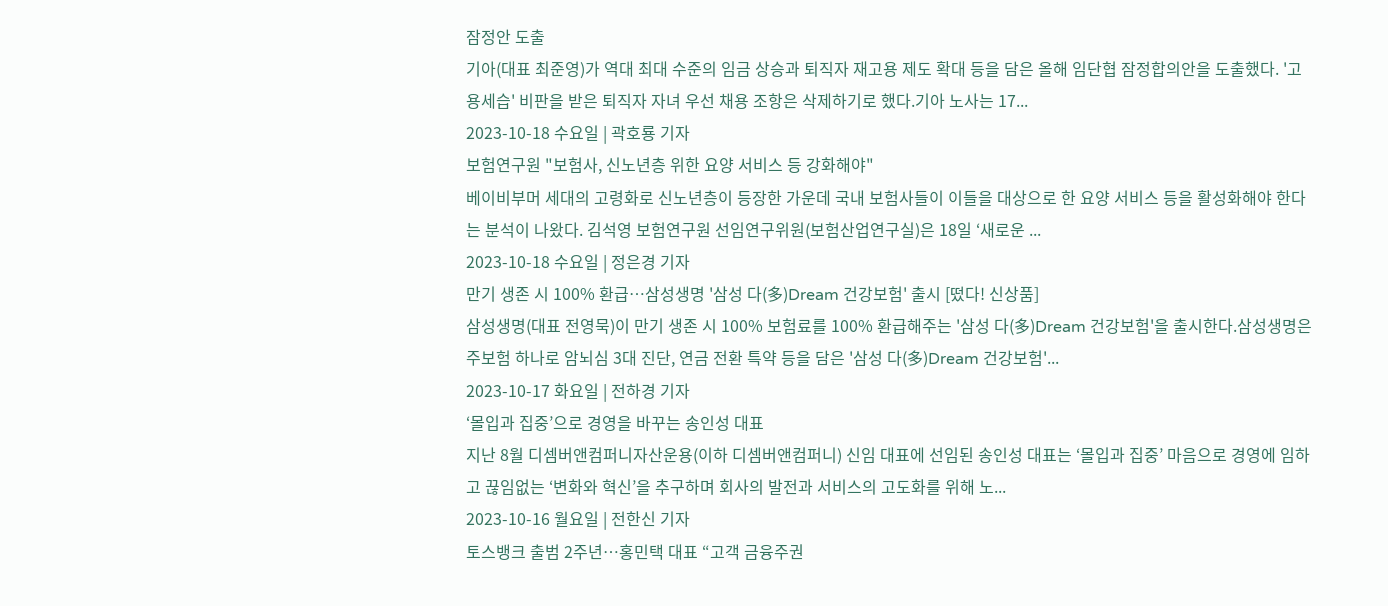잠정안 도출
기아(대표 최준영)가 역대 최대 수준의 임금 상승과 퇴직자 재고용 제도 확대 등을 담은 올해 임단협 잠정합의안을 도출했다. '고용세습' 비판을 받은 퇴직자 자녀 우선 채용 조항은 삭제하기로 했다.기아 노사는 17...
2023-10-18 수요일 | 곽호룡 기자
보험연구원 "보험사, 신노년층 위한 요양 서비스 등 강화해야"
베이비부머 세대의 고령화로 신노년층이 등장한 가운데 국내 보험사들이 이들을 대상으로 한 요양 서비스 등을 활성화해야 한다는 분석이 나왔다. 김석영 보험연구원 선임연구위원(보험산업연구실)은 18일 ‘새로운 ...
2023-10-18 수요일 | 정은경 기자
만기 생존 시 100% 환급…삼성생명 '삼성 다(多)Dream 건강보험' 출시 [떴다! 신상품]
삼성생명(대표 전영묵)이 만기 생존 시 100% 보험료를 100% 환급해주는 '삼성 다(多)Dream 건강보험'을 출시한다.삼성생명은 주보험 하나로 암뇌심 3대 진단, 연금 전환 특약 등을 담은 '삼성 다(多)Dream 건강보험'...
2023-10-17 화요일 | 전하경 기자
‘몰입과 집중’으로 경영을 바꾸는 송인성 대표
지난 8월 디셈버앤컴퍼니자산운용(이하 디셈버앤컴퍼니) 신임 대표에 선임된 송인성 대표는 ‘몰입과 집중’ 마음으로 경영에 임하고 끊임없는 ‘변화와 혁신’을 추구하며 회사의 발전과 서비스의 고도화를 위해 노...
2023-10-16 월요일 | 전한신 기자
토스뱅크 출범 2주년…홍민택 대표 “고객 금융주권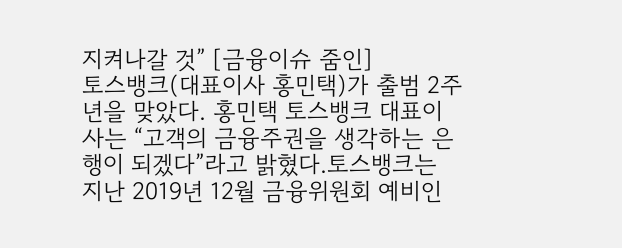지켜나갈 것” [금융이슈 줌인]
토스뱅크(대표이사 홍민택)가 출범 2주년을 맞았다. 홍민택 토스뱅크 대표이사는 “고객의 금융주권을 생각하는 은행이 되겠다”라고 밝혔다.토스뱅크는 지난 2019년 12월 금융위원회 예비인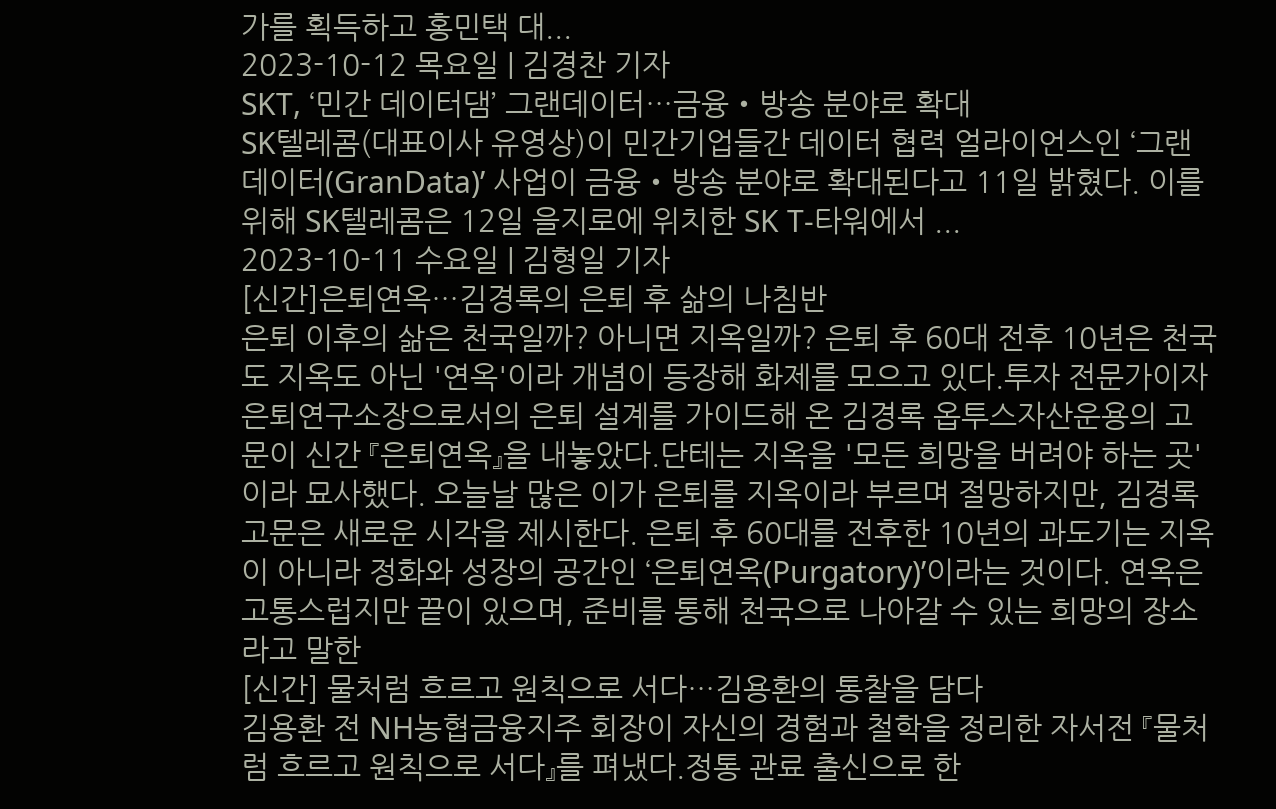가를 획득하고 홍민택 대...
2023-10-12 목요일 | 김경찬 기자
SKT, ‘민간 데이터댐’ 그랜데이터…금융‧방송 분야로 확대
SK텔레콤(대표이사 유영상)이 민간기업들간 데이터 협력 얼라이언스인 ‘그랜데이터(GranData)’ 사업이 금융‧방송 분야로 확대된다고 11일 밝혔다. 이를 위해 SK텔레콤은 12일 을지로에 위치한 SK T-타워에서 ...
2023-10-11 수요일 | 김형일 기자
[신간]은퇴연옥…김경록의 은퇴 후 삶의 나침반
은퇴 이후의 삶은 천국일까? 아니면 지옥일까? 은퇴 후 60대 전후 10년은 천국도 지옥도 아닌 '연옥'이라 개념이 등장해 화제를 모으고 있다.투자 전문가이자 은퇴연구소장으로서의 은퇴 설계를 가이드해 온 김경록 옵투스자산운용의 고문이 신간 『은퇴연옥』을 내놓았다.단테는 지옥을 '모든 희망을 버려야 하는 곳'이라 묘사했다. 오늘날 많은 이가 은퇴를 지옥이라 부르며 절망하지만, 김경록 고문은 새로운 시각을 제시한다. 은퇴 후 60대를 전후한 10년의 과도기는 지옥이 아니라 정화와 성장의 공간인 ‘은퇴연옥(Purgatory)’이라는 것이다. 연옥은 고통스럽지만 끝이 있으며, 준비를 통해 천국으로 나아갈 수 있는 희망의 장소라고 말한
[신간] 물처럼 흐르고 원칙으로 서다…김용환의 통찰을 담다
김용환 전 NH농협금융지주 회장이 자신의 경험과 철학을 정리한 자서전 『물처럼 흐르고 원칙으로 서다』를 펴냈다.정통 관료 출신으로 한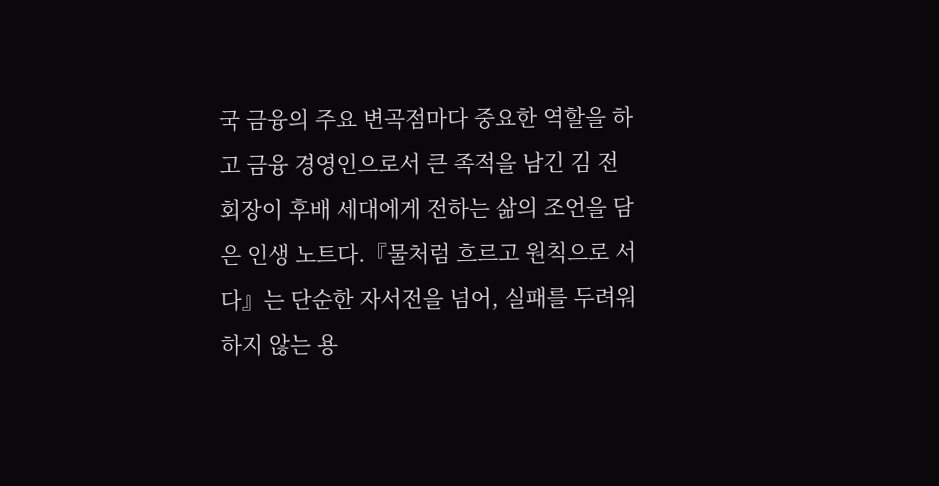국 금융의 주요 변곡점마다 중요한 역할을 하고 금융 경영인으로서 큰 족적을 남긴 김 전 회장이 후배 세대에게 전하는 삶의 조언을 담은 인생 노트다.『물처럼 흐르고 원칙으로 서다』는 단순한 자서전을 넘어, 실패를 두려워하지 않는 용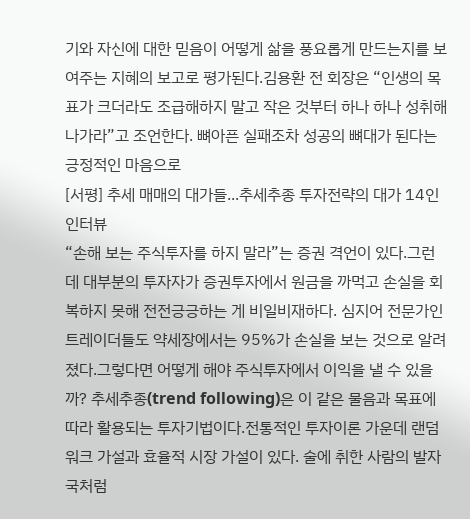기와 자신에 대한 믿음이 어떻게 삶을 풍요롭게 만드는지를 보여주는 지혜의 보고로 평가된다.김용환 전 회장은 “인생의 목표가 크더라도 조급해하지 말고 작은 것부터 하나 하나 성취해 나가라”고 조언한다. 뼈아픈 실패조차 성공의 뼈대가 된다는 긍정적인 마음으로
[서평] 추세 매매의 대가들...추세추종 투자전략의 대가 14인 인터뷰
“손해 보는 주식투자를 하지 말라”는 증권 격언이 있다.그런데 대부분의 투자자가 증권투자에서 원금을 까먹고 손실을 회복하지 못해 전전긍긍하는 게 비일비재하다. 심지어 전문가인 트레이더들도 약세장에서는 95%가 손실을 보는 것으로 알려졌다.그렇다면 어떻게 해야 주식투자에서 이익을 낼 수 있을까? 추세추종(trend following)은 이 같은 물음과 목표에 따라 활용되는 투자기법이다.전통적인 투자이론 가운데 랜덤워크 가설과 효율적 시장 가설이 있다. 술에 취한 사람의 발자국처럼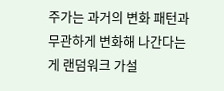주가는 과거의 변화 패턴과 무관하게 변화해 나간다는 게 랜덤워크 가설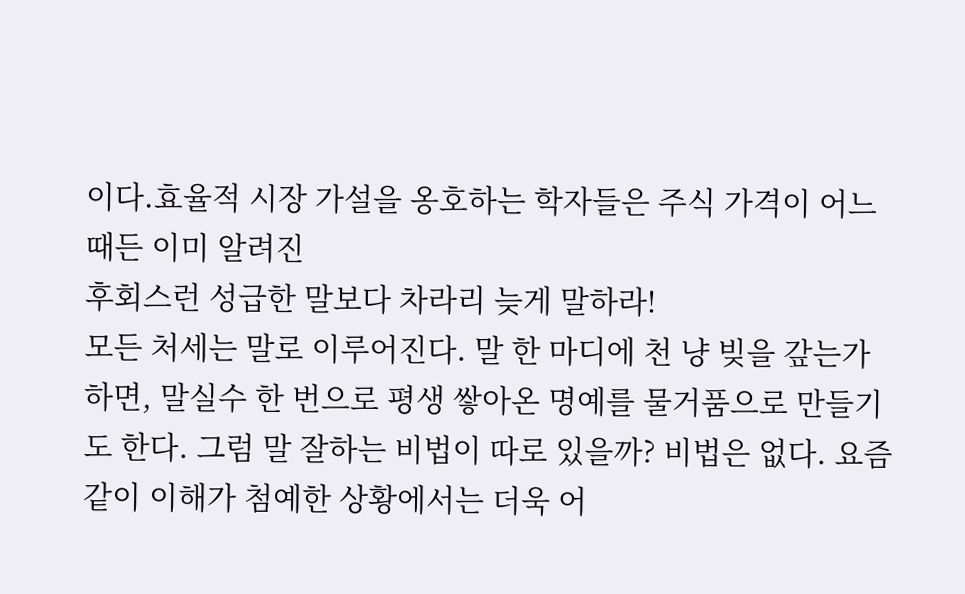이다.효율적 시장 가설을 옹호하는 학자들은 주식 가격이 어느 때든 이미 알려진
후회스런 성급한 말보다 차라리 늦게 말하라!
모든 처세는 말로 이루어진다. 말 한 마디에 천 냥 빚을 갚는가 하면, 말실수 한 번으로 평생 쌓아온 명예를 물거품으로 만들기도 한다. 그럼 말 잘하는 비법이 따로 있을까? 비법은 없다. 요즘같이 이해가 첨예한 상황에서는 더욱 어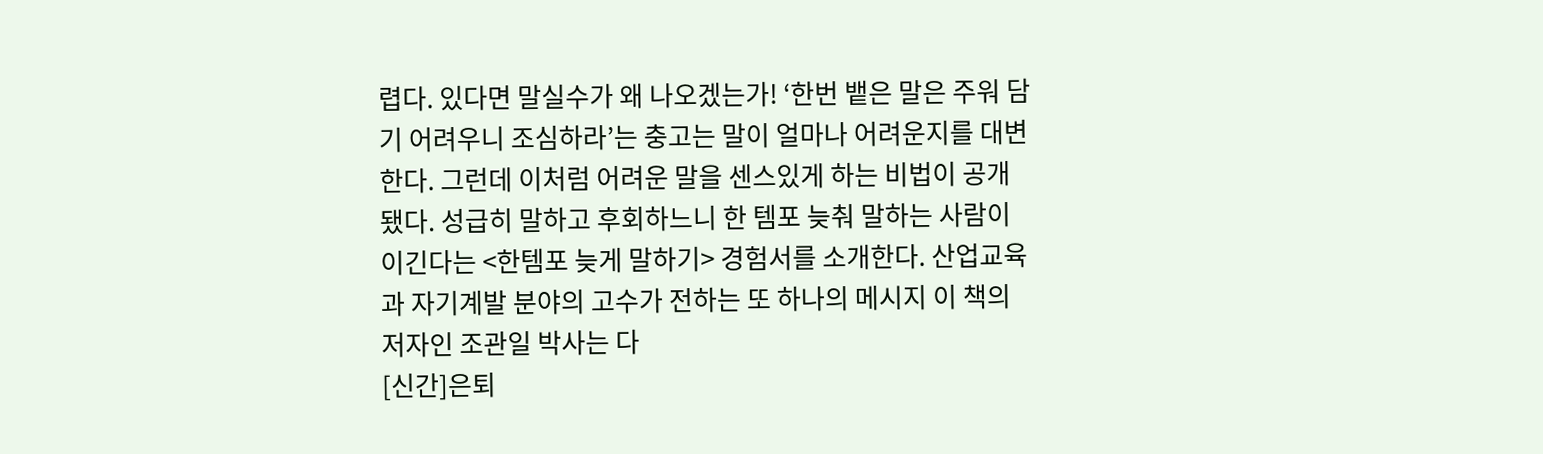렵다. 있다면 말실수가 왜 나오겠는가! ‘한번 뱉은 말은 주워 담기 어려우니 조심하라’는 충고는 말이 얼마나 어려운지를 대변한다. 그런데 이처럼 어려운 말을 센스있게 하는 비법이 공개됐다. 성급히 말하고 후회하느니 한 템포 늦춰 말하는 사람이 이긴다는 <한템포 늦게 말하기> 경험서를 소개한다. 산업교육과 자기계발 분야의 고수가 전하는 또 하나의 메시지 이 책의 저자인 조관일 박사는 다
[신간]은퇴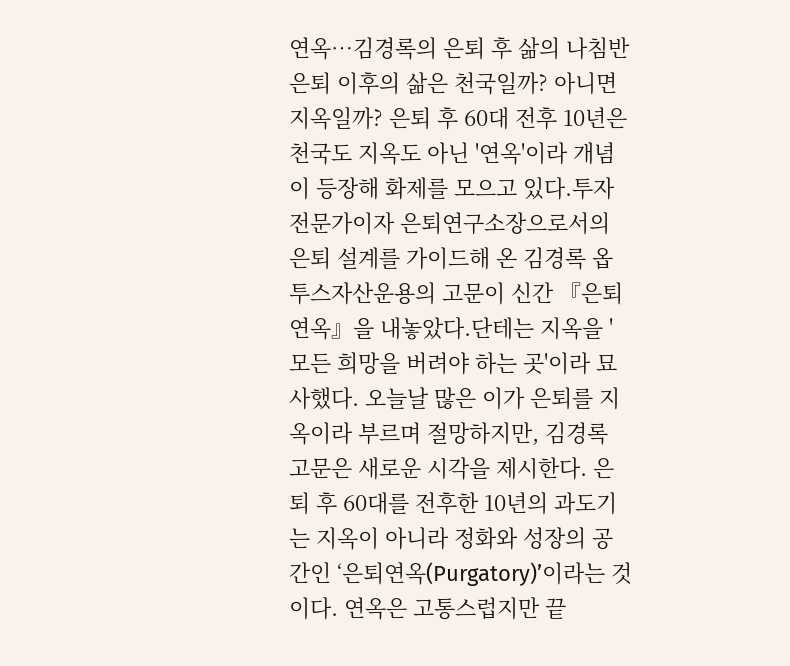연옥…김경록의 은퇴 후 삶의 나침반
은퇴 이후의 삶은 천국일까? 아니면 지옥일까? 은퇴 후 60대 전후 10년은 천국도 지옥도 아닌 '연옥'이라 개념이 등장해 화제를 모으고 있다.투자 전문가이자 은퇴연구소장으로서의 은퇴 설계를 가이드해 온 김경록 옵투스자산운용의 고문이 신간 『은퇴연옥』을 내놓았다.단테는 지옥을 '모든 희망을 버려야 하는 곳'이라 묘사했다. 오늘날 많은 이가 은퇴를 지옥이라 부르며 절망하지만, 김경록 고문은 새로운 시각을 제시한다. 은퇴 후 60대를 전후한 10년의 과도기는 지옥이 아니라 정화와 성장의 공간인 ‘은퇴연옥(Purgatory)’이라는 것이다. 연옥은 고통스럽지만 끝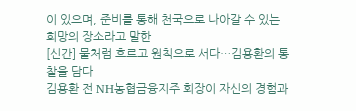이 있으며, 준비를 통해 천국으로 나아갈 수 있는 희망의 장소라고 말한
[신간] 물처럼 흐르고 원칙으로 서다…김용환의 통찰을 담다
김용환 전 NH농협금융지주 회장이 자신의 경험과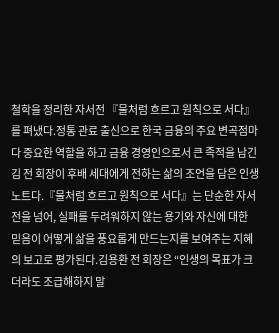철학을 정리한 자서전 『물처럼 흐르고 원칙으로 서다』를 펴냈다.정통 관료 출신으로 한국 금융의 주요 변곡점마다 중요한 역할을 하고 금융 경영인으로서 큰 족적을 남긴 김 전 회장이 후배 세대에게 전하는 삶의 조언을 담은 인생 노트다.『물처럼 흐르고 원칙으로 서다』는 단순한 자서전을 넘어, 실패를 두려워하지 않는 용기와 자신에 대한 믿음이 어떻게 삶을 풍요롭게 만드는지를 보여주는 지혜의 보고로 평가된다.김용환 전 회장은 “인생의 목표가 크더라도 조급해하지 말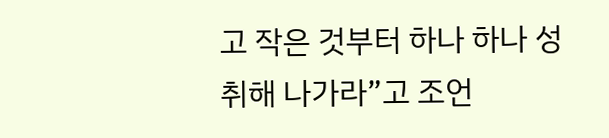고 작은 것부터 하나 하나 성취해 나가라”고 조언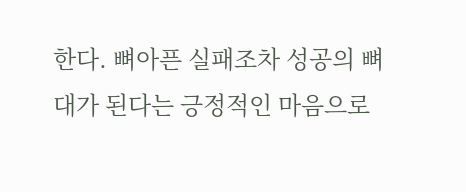한다. 뼈아픈 실패조차 성공의 뼈대가 된다는 긍정적인 마음으로